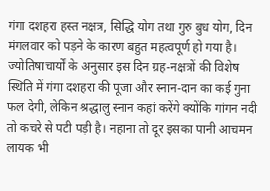गंगा दशहरा हस्त नक्षत्र, सिद्धि योग तथा गुरु बुध योग, दिन मंगलवार को पड़ने के कारण बहुत महत्वपूर्ण हो गया है। ज्योतिषाचार्यों के अनुसार इस दिन ग्रह-नक्षत्रों की विशेष स्थिति में गंगा दशहरा की पूजा और स्नान-दान का कई गुना फल देगी, लेकिन श्रद्धालु स्नान कहां करेंगे क्योंकि गांगन नदी तो कचरे से पटी पड़ी है। नहाना तो दूर इसका पानी आचमन लायक भी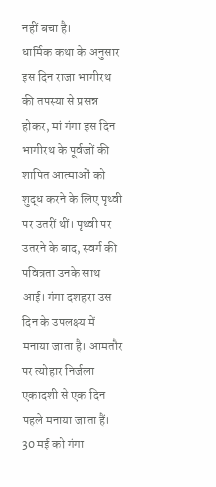नहीं बचा है।
धार्मिक कथा के अनुसार इस दिन राजा भागीरथ की तपस्या से प्रसन्न होकर, मां गंगा इस दिन भागीरथ के पूर्वजों की शापित आत्माओं को शुद्ध करने के लिए पृथ्वी पर उतरीं थीं। पृथ्वी पर उतरने के बाद, स्वर्ग की पवित्रता उनके साथ आई। गंगा दशहरा उस दिन के उपलक्ष्य में मनाया जाता है। आमतौर पर त्योहार निर्जला एकादशी से एक दिन पहले मनाया जाता हैं। 30 मई को गंगा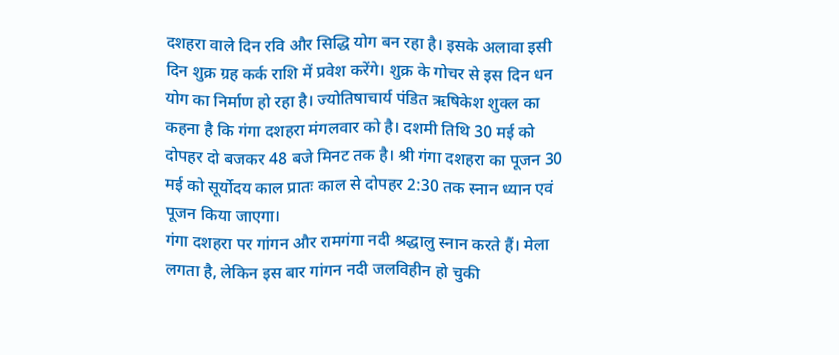दशहरा वाले दिन रवि और सिद्धि योग बन रहा है। इसके अलावा इसी दिन शुक्र ग्रह कर्क राशि में प्रवेश करेंगे। शुक्र के गोचर से इस दिन धन योग का निर्माण हो रहा है। ज्योतिषाचार्य पंडित ऋषिकेश शुक्ल का कहना है कि गंगा दशहरा मंगलवार को है। दशमी तिथि 30 मई को दोपहर दो बजकर 48 बजे मिनट तक है। श्री गंगा दशहरा का पूजन 30 मई को सूर्योदय काल प्रातः काल से दोपहर 2:30 तक स्नान ध्यान एवं पूजन किया जाएगा।
गंगा दशहरा पर गांगन और रामगंगा नदी श्रद्धालु स्नान करते हैं। मेला लगता है, लेकिन इस बार गांगन नदी जलविहीन हो चुकी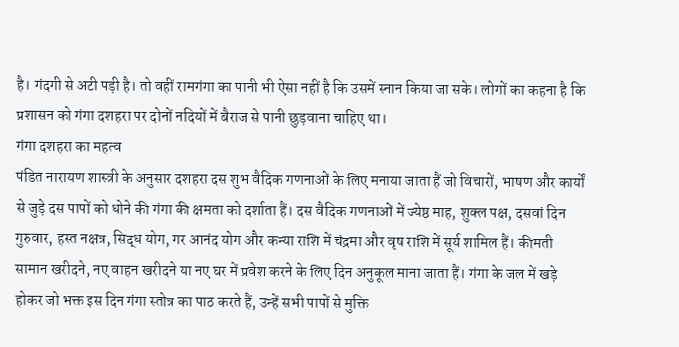है। गंदगी से अटी पड़ी है। तो वहीं रामगंगा का पानी भी ऐसा नहीं है कि उसमें स्नान किया जा सके। लोगों का कहना है कि प्रशासन को गंगा दशहरा पर दोनों नदियों में बैराज से पानी छुड़वाना चाहिए था।
गंगा दशहरा का महत्व
पंडित नारायण शास्त्री के अनुसार दशहरा दस शुभ वैदिक गणनाओं के लिए मनाया जाता हैं जो विचारों, भाषण और कार्यों से जुड़े दस पापों को धोने की गंगा की क्षमता को दर्शाता हैं। दस वैदिक गणनाओं में ज्येष्ठ माह, शुक्ल पक्ष, दसवां दिन गुरुवार, हस्त नक्षत्र, सिद्ध योग, गर आनंद योग और कन्या राशि में चंद्रमा और वृष राशि में सूर्य शामिल हैं। कीमती सामान खरीदने, नए वाहन खरीदने या नए घर में प्रवेश करने के लिए दिन अनुकूल माना जाता हैं। गंगा के जल में खड़े होकर जो भक्त इस दिन गंगा स्तोत्र का पाठ करते हैं, उन्हें सभी पापों से मुक्ति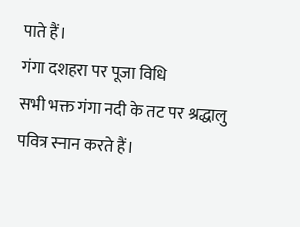पाते हैं।
गंगा दशहरा पर पूजा विधि
सभी भक्त गंगा नदी के तट पर श्रद्धालु पवित्र स्नान करते हैं।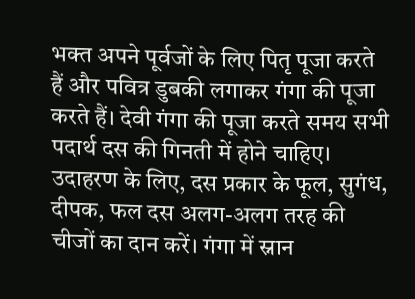भक्त अपने पूर्वजों के लिए पितृ पूजा करते हैं और पवित्र डुबकी लगाकर गंगा की पूजा करते हैं। देवी गंगा की पूजा करते समय सभी पदार्थ दस की गिनती में होने चाहिए। उदाहरण के लिए, दस प्रकार के फूल, सुगंध, दीपक, फल दस अलग-अलग तरह की चीजों का दान करें। गंगा में स्नान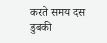करते समय दस डुबकी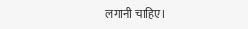लगानी चाहिए।